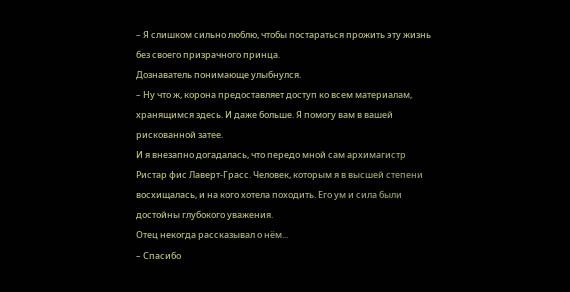– Я слишком сильно люблю, чтобы постараться прожить эту жизнь без своего призрачного принца.
Дознаватель понимающе улыбнулся.
– Ну что ж, корона предоставляет доступ ко всем материалам, хранящимся здесь. И даже больше. Я помогу вам в вашей рискованной затее.
И я внезапно догадалась, что передо мной сам архимагистр Ристар фис Лаверт-Грасс. Человек, которым я в высшей степени восхищалась, и на кого хотела походить. Его ум и сила были достойны глубокого уважения.
Отец некогда рассказывал о нём...
– Спасибо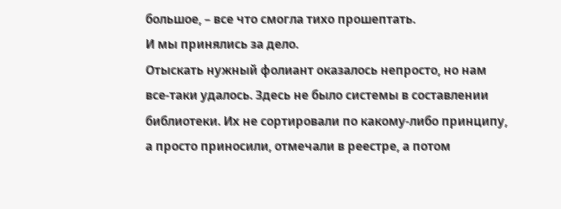большое, – все что смогла тихо прошептать.
И мы принялись за дело.
Отыскать нужный фолиант оказалось непросто, но нам все-таки удалось. Здесь не было системы в составлении библиотеки. Их не сортировали по какому-либо принципу, а просто приносили, отмечали в реестре, а потом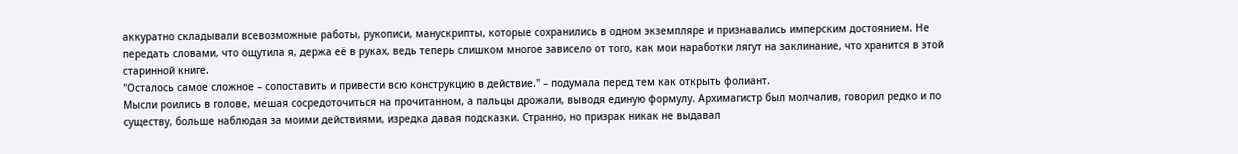аккуратно складывали всевозможные работы, рукописи, манускрипты, которые сохранились в одном экземпляре и признавались имперским достоянием. Не передать словами, что ощутила я, держа её в руках, ведь теперь слишком многое зависело от того, как мои наработки лягут на заклинание, что хранится в этой старинной книге.
"Осталось самое сложное – сопоставить и привести всю конструкцию в действие." – подумала перед тем как открыть фолиант.
Мысли роились в голове, мешая сосредоточиться на прочитанном, а пальцы дрожали, выводя единую формулу. Архимагистр был молчалив, говорил редко и по существу, больше наблюдая за моими действиями, изредка давая подсказки. Странно, но призрак никак не выдавал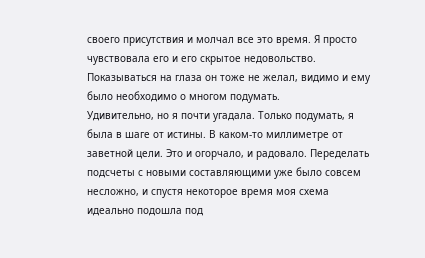своего присутствия и молчал все это время. Я просто чувствовала его и его скрытое недовольство. Показываться на глаза он тоже не желал, видимо и ему было необходимо о многом подумать.
Удивительно, но я почти угадала. Только подумать, я была в шаге от истины. В каком-то миллиметре от заветной цели. Это и огорчало, и радовало. Переделать подсчеты с новыми составляющими уже было совсем несложно, и спустя некоторое время моя схема идеально подошла под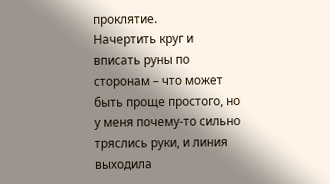проклятие.
Начертить круг и вписать руны по сторонам – что может быть проще простого, но у меня почему-то сильно тряслись руки, и линия выходила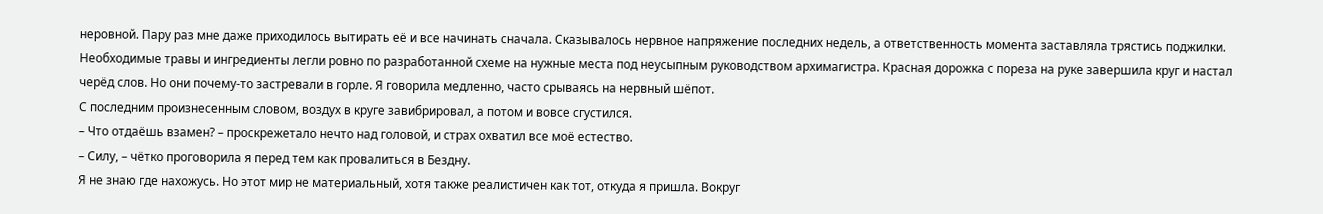неровной. Пару раз мне даже приходилось вытирать её и все начинать сначала. Сказывалось нервное напряжение последних недель, а ответственность момента заставляла трястись поджилки. Необходимые травы и ингредиенты легли ровно по разработанной схеме на нужные места под неусыпным руководством архимагистра. Красная дорожка с пореза на руке завершила круг и настал черёд слов. Но они почему-то застревали в горле. Я говорила медленно, часто срываясь на нервный шёпот.
С последним произнесенным словом, воздух в круге завибрировал, а потом и вовсе сгустился.
– Что отдаёшь взамен? – проскрежетало нечто над головой, и страх охватил все моё естество.
– Силу, – чётко проговорила я перед тем как провалиться в Бездну.
Я не знаю где нахожусь. Но этот мир не материальный, хотя также реалистичен как тот, откуда я пришла. Вокруг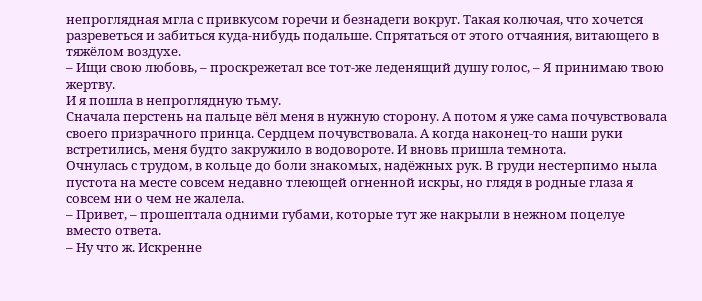непроглядная мгла с привкусом горечи и безнадеги вокруг. Такая колючая, что хочется разреветься и забиться куда-нибудь подальше. Спрятаться от этого отчаяния, витающего в тяжёлом воздухе.
– Ищи свою любовь, – проскрежетал все тот-же леденящий душу голос, – Я принимаю твою жертву.
И я пошла в непроглядную тьму.
Сначала перстень на пальце вёл меня в нужную сторону. А потом я уже сама почувствовала своего призрачного принца. Сердцем почувствовала. А когда наконец-то наши руки встретились, меня будто закружило в водовороте. И вновь пришла темнота.
Очнулась с трудом, в кольце до боли знакомых, надёжных рук. В груди нестерпимо ныла пустота на месте совсем недавно тлеющей огненной искры, но глядя в родные глаза я совсем ни о чем не жалела.
– Привет, – прошептала одними губами, которые тут же накрыли в нежном поцелуе вместо ответа.
– Ну что ж. Искренне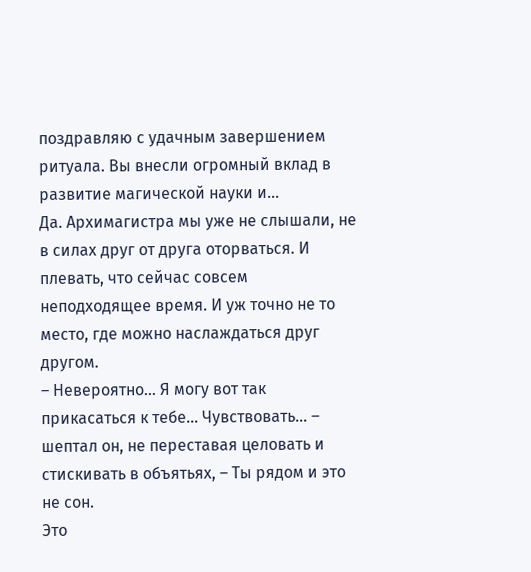поздравляю с удачным завершением ритуала. Вы внесли огромный вклад в развитие магической науки и…
Да. Архимагистра мы уже не слышали, не в силах друг от друга оторваться. И плевать, что сейчас совсем неподходящее время. И уж точно не то место, где можно наслаждаться друг другом.
– Невероятно… Я могу вот так прикасаться к тебе… Чувствовать… – шептал он, не переставая целовать и стискивать в объятьях, – Ты рядом и это не сон.
Это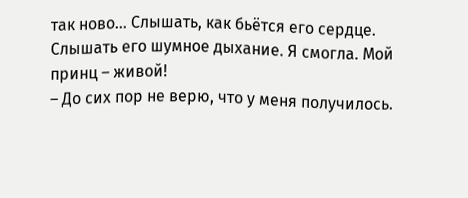так ново… Слышать, как бьётся его сердце. Слышать его шумное дыхание. Я смогла. Мой принц – живой!
– До сих пор не верю, что у меня получилось.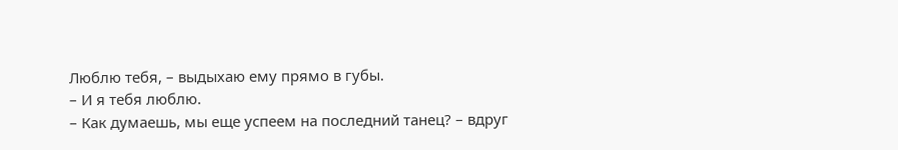Люблю тебя, – выдыхаю ему прямо в губы.
– И я тебя люблю.
– Как думаешь, мы еще успеем на последний танец? – вдруг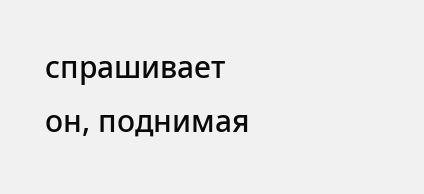спрашивает он, поднимая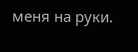меня на руки.